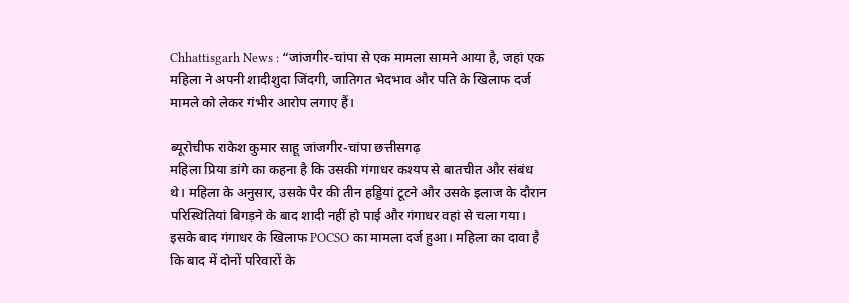Chhattisgarh News : “जांजगीर-चांपा से एक मामला सामने आया है, जहां एक महिला ने अपनी शादीशुदा जिंदगी, जातिगत भेदभाव और पति के खिलाफ दर्ज मामले को लेकर गंभीर आरोप लगाए हैं।

ब्यूरोचीफ राकेश कुमार साहू जांजगीर-चांपा छत्तीसगढ़
महिला प्रिया डांगे का कहना है कि उसकी गंगाधर कश्यप से बातचीत और संबंध थे। महिला के अनुसार, उसके पैर की तीन हड्डियां टूटने और उसके इलाज के दौरान परिस्थितियां बिगड़ने के बाद शादी नहीं हो पाई और गंगाधर वहां से चला गया। इसके बाद गंगाधर के खिलाफ POCSO का मामला दर्ज हुआ। महिला का दावा है कि बाद में दोनों परिवारों के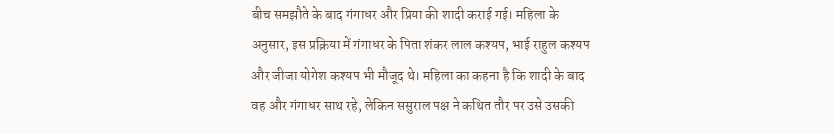बीच समझौते के बाद गंगाधर और प्रिया की शादी कराई गई। महिला के अनुसार, इस प्रक्रिया में गंगाधर के पिता शंकर लाल कश्यप, भाई राहुल कश्यप और जीजा योगेश कश्यप भी मौजूद थे। महिला का कहना है कि शादी के बाद वह और गंगाधर साथ रहे, लेकिन ससुराल पक्ष ने कथित तौर पर उसे उसकी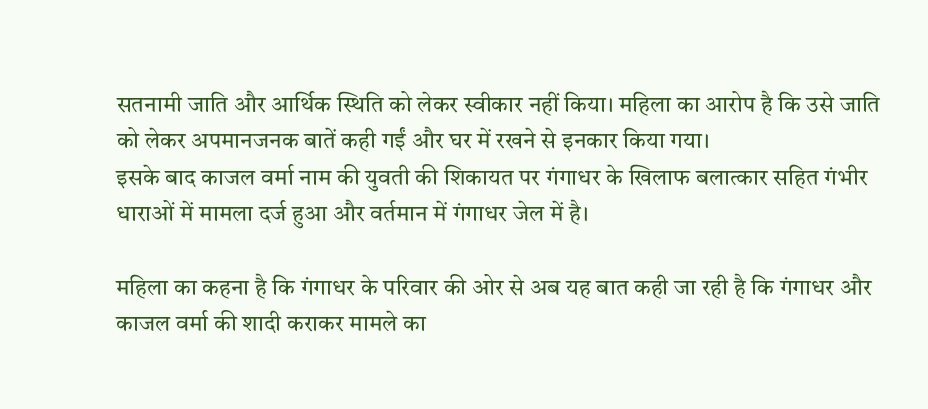सतनामी जाति और आर्थिक स्थिति को लेकर स्वीकार नहीं किया। महिला का आरोप है कि उसे जाति को लेकर अपमानजनक बातें कही गईं और घर में रखने से इनकार किया गया।
इसके बाद काजल वर्मा नाम की युवती की शिकायत पर गंगाधर के खिलाफ बलात्कार सहित गंभीर धाराओं में मामला दर्ज हुआ और वर्तमान में गंगाधर जेल में है।

महिला का कहना है कि गंगाधर के परिवार की ओर से अब यह बात कही जा रही है कि गंगाधर और काजल वर्मा की शादी कराकर मामले का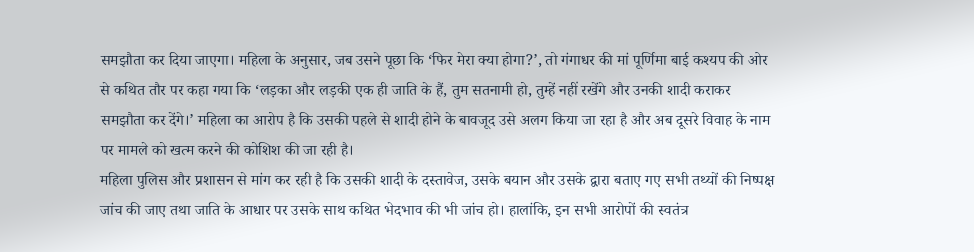समझौता कर दिया जाएगा। महिला के अनुसार, जब उसने पूछा कि ‘फिर मेरा क्या होगा?’, तो गंगाधर की मां पूर्णिमा बाई कश्यप की ओर से कथित तौर पर कहा गया कि ‘लड़का और लड़की एक ही जाति के हैं, तुम सतनामी हो, तुम्हें नहीं रखेंगे और उनकी शादी कराकर समझौता कर देंगे।’ महिला का आरोप है कि उसकी पहले से शादी होने के बावजूद उसे अलग किया जा रहा है और अब दूसरे विवाह के नाम पर मामले को खत्म करने की कोशिश की जा रही है।
महिला पुलिस और प्रशासन से मांग कर रही है कि उसकी शादी के दस्तावेज, उसके बयान और उसके द्वारा बताए गए सभी तथ्यों की निष्पक्ष जांच की जाए तथा जाति के आधार पर उसके साथ कथित भेदभाव की भी जांच हो। हालांकि, इन सभी आरोपों की स्वतंत्र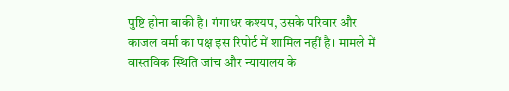पुष्टि होना बाकी है। गंगाधर कश्यप, उसके परिवार और काजल वर्मा का पक्ष इस रिपोर्ट में शामिल नहीं है। मामले में वास्तविक स्थिति जांच और न्यायालय के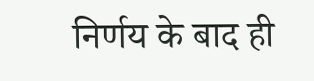निर्णय के बाद ही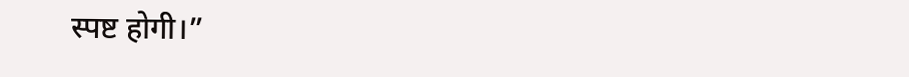स्पष्ट होगी।”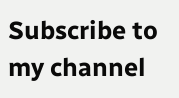Subscribe to my channel